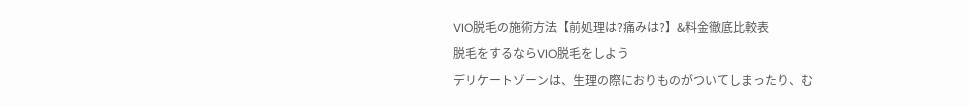VIO脱毛の施術方法【前処理は?痛みは?】&料金徹底比較表
脱毛をするならVIO脱毛をしよう
デリケートゾーンは、生理の際におりものがついてしまったり、む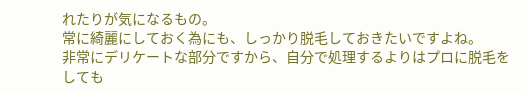れたりが気になるもの。
常に綺麗にしておく為にも、しっかり脱毛しておきたいですよね。
非常にデリケートな部分ですから、自分で処理するよりはプロに脱毛をしても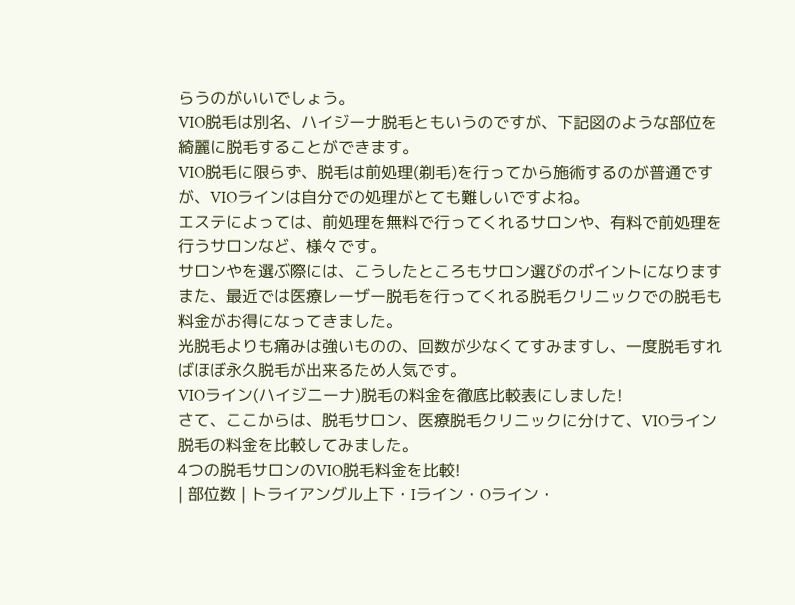らうのがいいでしょう。
VIO脱毛は別名、ハイジーナ脱毛ともいうのですが、下記図のような部位を綺麗に脱毛することができます。
VIO脱毛に限らず、脱毛は前処理(剃毛)を行ってから施術するのが普通ですが、VIOラインは自分での処理がとても難しいですよね。
エステによっては、前処理を無料で行ってくれるサロンや、有料で前処理を行うサロンなど、様々です。
サロンやを選ぶ際には、こうしたところもサロン選びのポイントになります
また、最近では医療レーザー脱毛を行ってくれる脱毛クリニックでの脱毛も料金がお得になってきました。
光脱毛よりも痛みは強いものの、回数が少なくてすみますし、一度脱毛すればほぼ永久脱毛が出来るため人気です。
VIOライン(ハイジニーナ)脱毛の料金を徹底比較表にしました!
さて、ここからは、脱毛サロン、医療脱毛クリニックに分けて、VIOライン脱毛の料金を比較してみました。
4つの脱毛サロンのVIO脱毛料金を比較!
| 部位数 | トライアングル上下・Iライン・Oライン・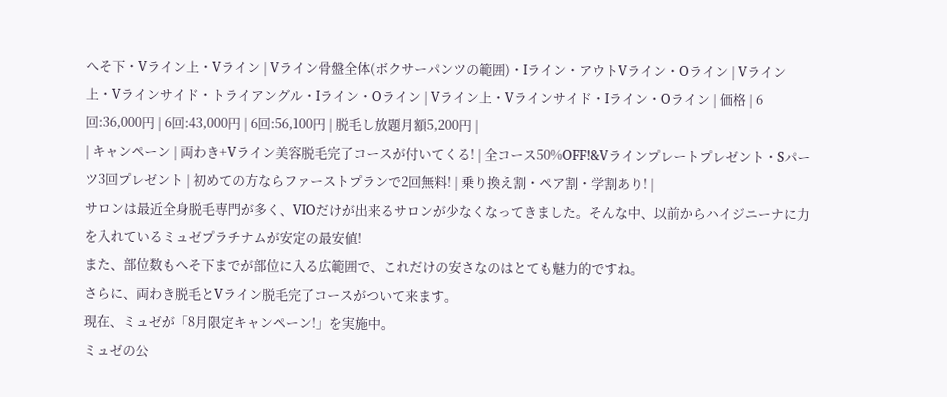へそ下・Vライン上・Vライン | Vライン骨盤全体(ボクサーパンツの範囲)・Iライン・アウトVライン・Oライン | Vライン上・Vラインサイド・トライアングル・Iライン・Oライン | Vライン上・Vラインサイド・Iライン・Oライン | 価格 | 6回:36,000円 | 6回:43,000円 | 6回:56,100円 | 脱毛し放題月額5,200円 |
| キャンペーン | 両わき+Vライン美容脱毛完了コースが付いてくる! | 全コース50%OFF!&Vラインプレートプレゼント・Sパーツ3回プレゼント | 初めての方ならファーストプランで2回無料! | 乗り換え割・ペア割・学割あり! |
サロンは最近全身脱毛専門が多く、VIOだけが出来るサロンが少なくなってきました。そんな中、以前からハイジニーナに力を入れているミュゼプラチナムが安定の最安値!
また、部位数もへそ下までが部位に入る広範囲で、これだけの安さなのはとても魅力的ですね。
さらに、両わき脱毛とVライン脱毛完了コースがついて来ます。
現在、ミュゼが「8月限定キャンペーン!」を実施中。
ミュゼの公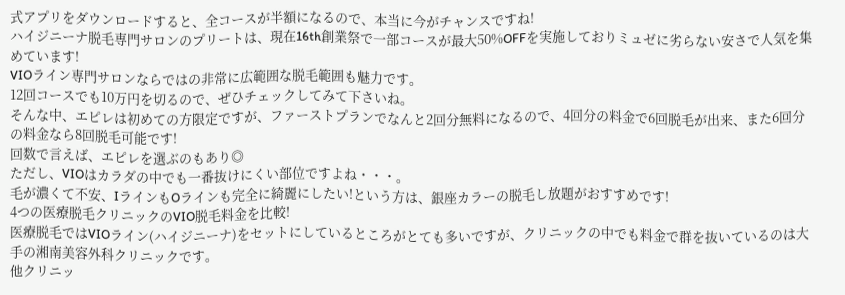式アプリをダウンロードすると、全コースが半額になるので、本当に今がチャンスですね!
ハイジニーナ脱毛専門サロンのプリートは、現在16th創業祭で一部コースが最大50%OFFを実施しておりミュゼに劣らない安さで人気を集めています!
VIOライン専門サロンならではの非常に広範囲な脱毛範囲も魅力です。
12回コースでも10万円を切るので、ぜひチェックしてみて下さいね。
そんな中、エピレは初めての方限定ですが、ファーストプランでなんと2回分無料になるので、4回分の料金で6回脱毛が出来、また6回分の料金なら8回脱毛可能です!
回数で言えば、エピレを選ぶのもあり◎
ただし、VIOはカラダの中でも一番抜けにくい部位ですよね・・・。
毛が濃くて不安、IラインもOラインも完全に綺麗にしたい!という方は、銀座カラーの脱毛し放題がおすすめです!
4つの医療脱毛クリニックのVIO脱毛料金を比較!
医療脱毛ではVIOライン(ハイジニーナ)をセットにしているところがとても多いですが、クリニックの中でも料金で群を抜いているのは大手の湘南美容外科クリニックです。
他クリニッ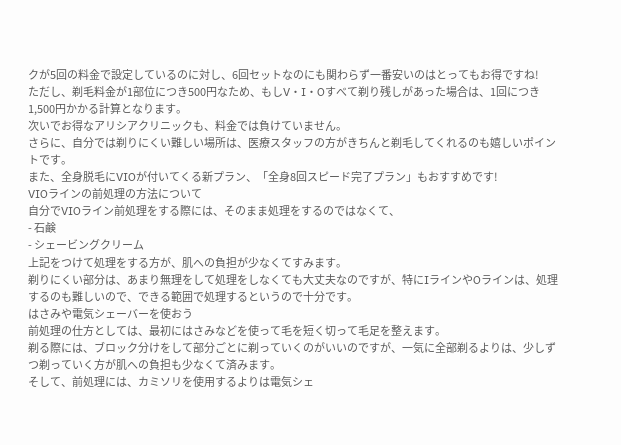クが5回の料金で設定しているのに対し、6回セットなのにも関わらず一番安いのはとってもお得ですね!
ただし、剃毛料金が1部位につき500円なため、もしV・I・Oすべて剃り残しがあった場合は、1回につき1,500円かかる計算となります。
次いでお得なアリシアクリニックも、料金では負けていません。
さらに、自分では剃りにくい難しい場所は、医療スタッフの方がきちんと剃毛してくれるのも嬉しいポイントです。
また、全身脱毛にVIOが付いてくる新プラン、「全身8回スピード完了プラン」もおすすめです!
VIOラインの前処理の方法について
自分でVIOライン前処理をする際には、そのまま処理をするのではなくて、
- 石鹸
- シェービングクリーム
上記をつけて処理をする方が、肌への負担が少なくてすみます。
剃りにくい部分は、あまり無理をして処理をしなくても大丈夫なのですが、特にIラインやOラインは、処理するのも難しいので、できる範囲で処理するというので十分です。
はさみや電気シェーバーを使おう
前処理の仕方としては、最初にはさみなどを使って毛を短く切って毛足を整えます。
剃る際には、ブロック分けをして部分ごとに剃っていくのがいいのですが、一気に全部剃るよりは、少しずつ剃っていく方が肌への負担も少なくて済みます。
そして、前処理には、カミソリを使用するよりは電気シェ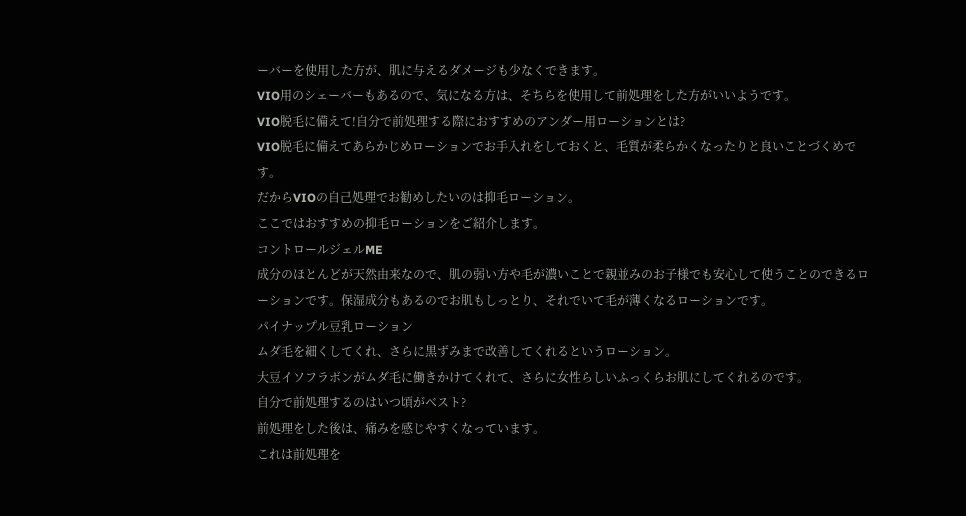ーバーを使用した方が、肌に与えるダメージも少なくできます。
VIO用のシェーバーもあるので、気になる方は、そちらを使用して前処理をした方がいいようです。
VIO脱毛に備えて!自分で前処理する際におすすめのアンダー用ローションとは?
VIO脱毛に備えてあらかじめローションでお手入れをしておくと、毛質が柔らかくなったりと良いことづくめです。
だからVIOの自己処理でお勧めしたいのは抑毛ローション。
ここではおすすめの抑毛ローションをご紹介します。
コントロールジェルME
成分のほとんどが天然由来なので、肌の弱い方や毛が濃いことで親並みのお子様でも安心して使うことのできるローションです。保湿成分もあるのでお肌もしっとり、それでいて毛が薄くなるローションです。
パイナップル豆乳ローション
ムダ毛を細くしてくれ、さらに黒ずみまで改善してくれるというローション。
大豆イソフラボンがムダ毛に働きかけてくれて、さらに女性らしいふっくらお肌にしてくれるのです。
自分で前処理するのはいつ頃がベスト?
前処理をした後は、痛みを感じやすくなっています。
これは前処理を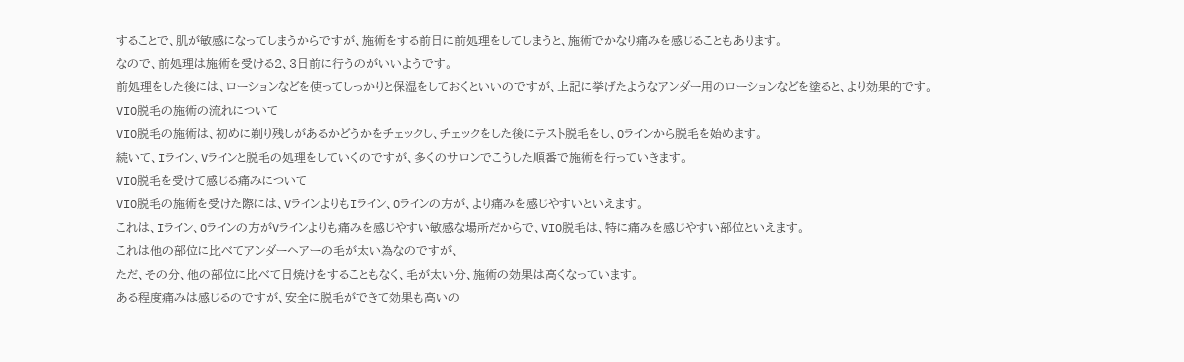することで、肌が敏感になってしまうからですが、施術をする前日に前処理をしてしまうと、施術でかなり痛みを感じることもあります。
なので、前処理は施術を受ける2、3日前に行うのがいいようです。
前処理をした後には、ローションなどを使ってしっかりと保湿をしておくといいのですが、上記に挙げたようなアンダー用のローションなどを塗ると、より効果的です。
VIO脱毛の施術の流れについて
VIO脱毛の施術は、初めに剃り残しがあるかどうかをチェックし、チェックをした後にテスト脱毛をし、Oラインから脱毛を始めます。
続いて、Iライン、Vラインと脱毛の処理をしていくのですが、多くのサロンでこうした順番で施術を行っていきます。
VIO脱毛を受けて感じる痛みについて
VIO脱毛の施術を受けた際には、VラインよりもIライン、Oラインの方が、より痛みを感じやすいといえます。
これは、Iライン、Oラインの方がVラインよりも痛みを感じやすい敏感な場所だからで、VIO脱毛は、特に痛みを感じやすい部位といえます。
これは他の部位に比べてアンダーヘアーの毛が太い為なのですが、
ただ、その分、他の部位に比べて日焼けをすることもなく、毛が太い分、施術の効果は高くなっています。
ある程度痛みは感じるのですが、安全に脱毛ができて効果も高いの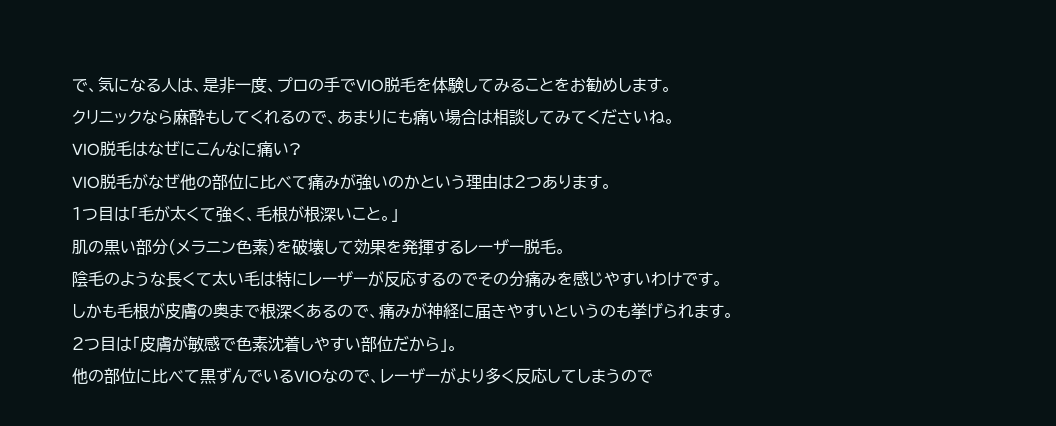で、気になる人は、是非一度、プロの手でVIO脱毛を体験してみることをお勧めします。
クリニックなら麻酔もしてくれるので、あまりにも痛い場合は相談してみてくださいね。
VIO脱毛はなぜにこんなに痛い?
VIO脱毛がなぜ他の部位に比べて痛みが強いのかという理由は2つあります。
1つ目は「毛が太くて強く、毛根が根深いこと。」
肌の黒い部分(メラニン色素)を破壊して効果を発揮するレーザー脱毛。
陰毛のような長くて太い毛は特にレーザーが反応するのでその分痛みを感じやすいわけです。
しかも毛根が皮膚の奥まで根深くあるので、痛みが神経に届きやすいというのも挙げられます。
2つ目は「皮膚が敏感で色素沈着しやすい部位だから」。
他の部位に比べて黒ずんでいるVIOなので、レーザーがより多く反応してしまうので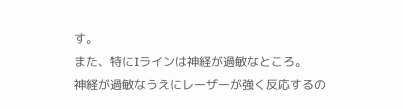す。
また、特にIラインは神経が過敏なところ。
神経が過敏なうえにレーザーが強く反応するの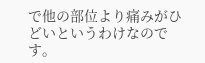で他の部位より痛みがひどいというわけなのです。